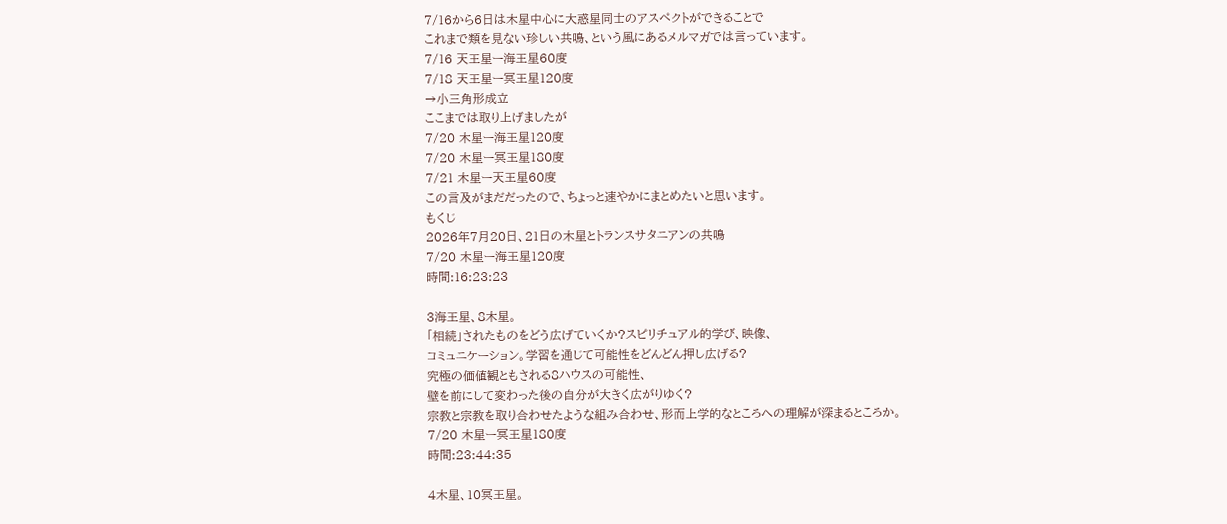7/16から6日は木星中心に大惑星同士のアスペクトができることで
これまで類を見ない珍しい共鳴、という風にあるメルマガでは言っています。
7/16 天王星ー海王星60度
7/18 天王星ー冥王星120度
→小三角形成立
ここまでは取り上げましたが
7/20 木星ー海王星120度
7/20 木星ー冥王星180度
7/21 木星ー天王星60度
この言及がまだだったので、ちょっと速やかにまとめたいと思います。
もくじ
2026年7月20日、21日の木星とトランスサタニアンの共鳴
7/20 木星ー海王星120度
時間:16:23:23

3海王星、8木星。
「相続」されたものをどう広げていくか?スピリチュアル的学び、映像、
コミュニケーション。学習を通じて可能性をどんどん押し広げる?
究極の価値観ともされる8ハウスの可能性、
壁を前にして変わった後の自分が大きく広がりゆく?
宗教と宗教を取り合わせたような組み合わせ、形而上学的なところへの理解が深まるところか。
7/20 木星ー冥王星180度
時間:23:44:35

4木星、10冥王星。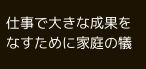仕事で大きな成果をなすために家庭の犠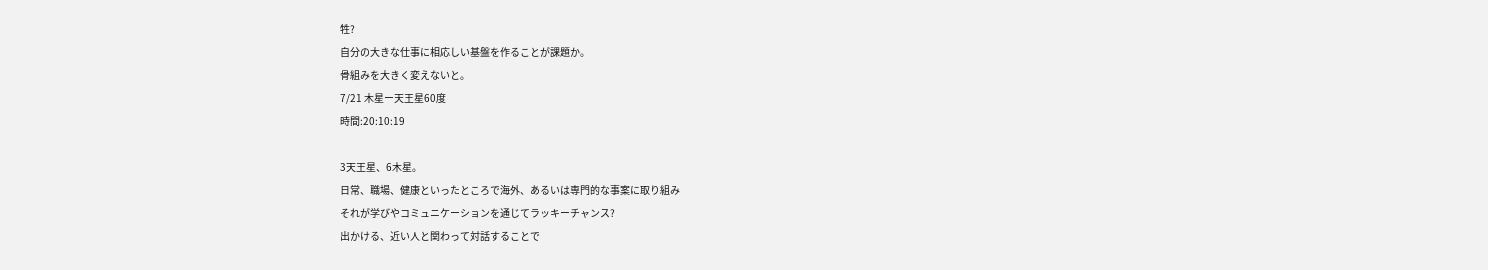牲?
自分の大きな仕事に相応しい基盤を作ることが課題か。
骨組みを大きく変えないと。
7/21 木星ー天王星60度
時間:20:10:19

3天王星、6木星。
日常、職場、健康といったところで海外、あるいは専門的な事案に取り組み
それが学びやコミュニケーションを通じてラッキーチャンス?
出かける、近い人と関わって対話することで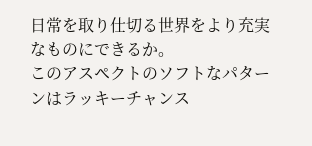日常を取り仕切る世界をより充実なものにできるか。
このアスペクトのソフトなパターンはラッキーチャンス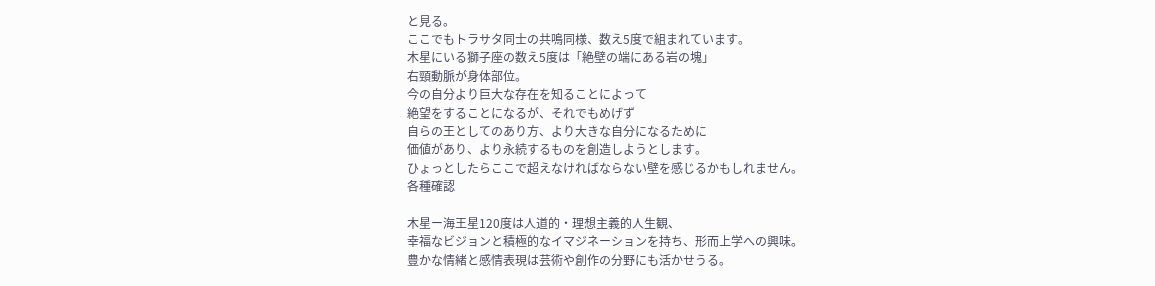と見る。
ここでもトラサタ同士の共鳴同様、数え5度で組まれています。
木星にいる獅子座の数え5度は「絶壁の端にある岩の塊」
右頸動脈が身体部位。
今の自分より巨大な存在を知ることによって
絶望をすることになるが、それでもめげず
自らの王としてのあり方、より大きな自分になるために
価値があり、より永続するものを創造しようとします。
ひょっとしたらここで超えなければならない壁を感じるかもしれません。
各種確認

木星ー海王星120度は人道的・理想主義的人生観、
幸福なビジョンと積極的なイマジネーションを持ち、形而上学への興味。
豊かな情緒と感情表現は芸術や創作の分野にも活かせうる。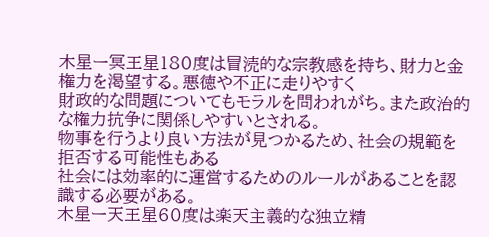木星ー冥王星180度は冒涜的な宗教感を持ち、財力と金権力を渇望する。悪徳や不正に走りやすく
財政的な問題についてもモラルを問われがち。また政治的な権力抗争に関係しやすいとされる。
物事を行うより良い方法が見つかるため、社会の規範を拒否する可能性もある
社会には効率的に運営するためのルールがあることを認識する必要がある。
木星ー天王星60度は楽天主義的な独立精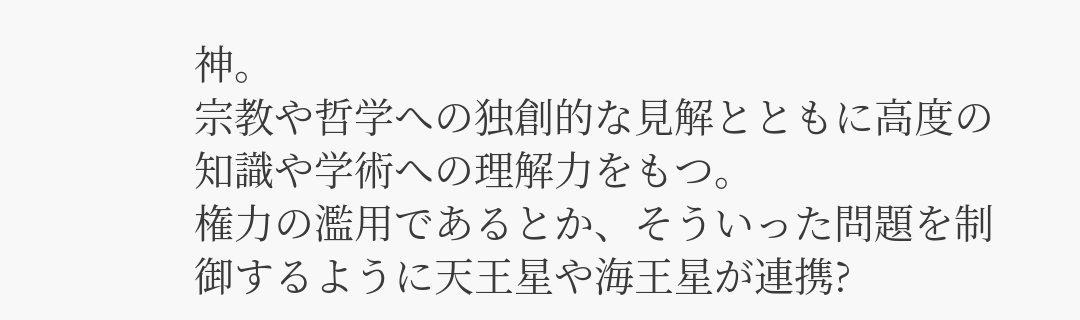神。
宗教や哲学への独創的な見解とともに高度の知識や学術への理解力をもつ。
権力の濫用であるとか、そういった問題を制御するように天王星や海王星が連携?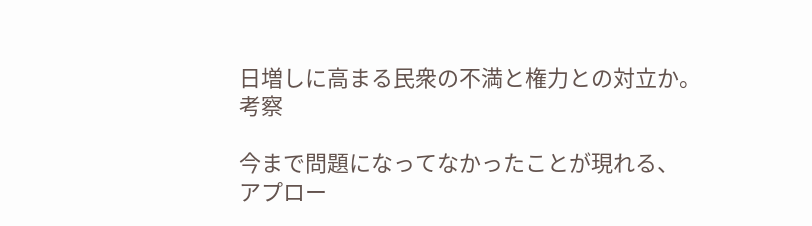日増しに高まる民衆の不満と権力との対立か。
考察

今まで問題になってなかったことが現れる、
アプロー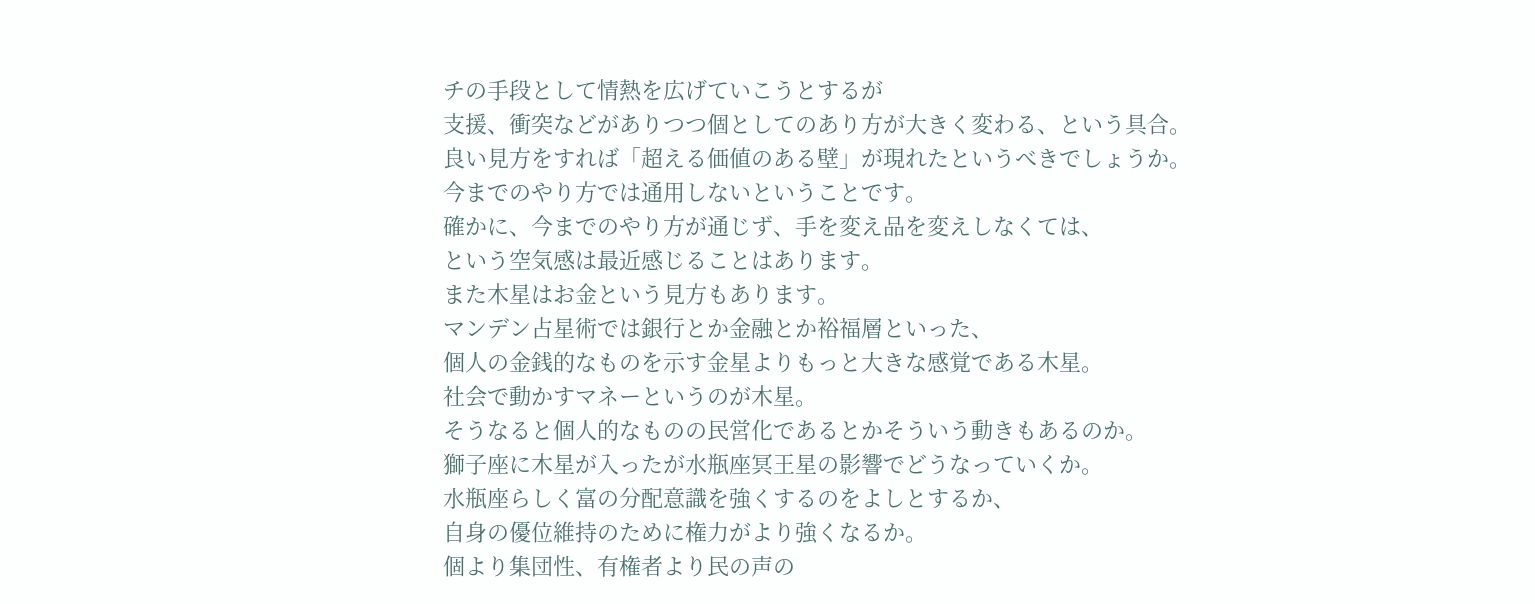チの手段として情熱を広げていこうとするが
支援、衝突などがありつつ個としてのあり方が大きく変わる、という具合。
良い見方をすれば「超える価値のある壁」が現れたというべきでしょうか。
今までのやり方では通用しないということです。
確かに、今までのやり方が通じず、手を変え品を変えしなくては、
という空気感は最近感じることはあります。
また木星はお金という見方もあります。
マンデン占星術では銀行とか金融とか裕福層といった、
個人の金銭的なものを示す金星よりもっと大きな感覚である木星。
社会で動かすマネーというのが木星。
そうなると個人的なものの民営化であるとかそういう動きもあるのか。
獅子座に木星が入ったが水瓶座冥王星の影響でどうなっていくか。
水瓶座らしく富の分配意識を強くするのをよしとするか、
自身の優位維持のために権力がより強くなるか。
個より集団性、有権者より民の声の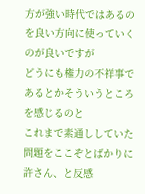方が強い時代ではあるのを良い方向に使っていくのが良いですが
どうにも権力の不祥事であるとかそういうところを感じるのと
これまで素通ししていた問題をここぞとばかりに許さん、と反感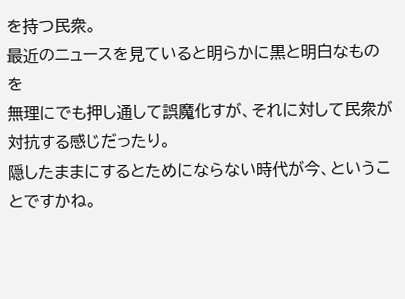を持つ民衆。
最近のニュースを見ていると明らかに黒と明白なものを
無理にでも押し通して誤魔化すが、それに対して民衆が対抗する感じだったり。
隠したままにするとためにならない時代が今、ということですかね。